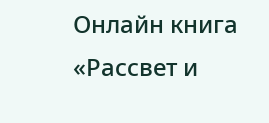Онлайн книга «Рассвет и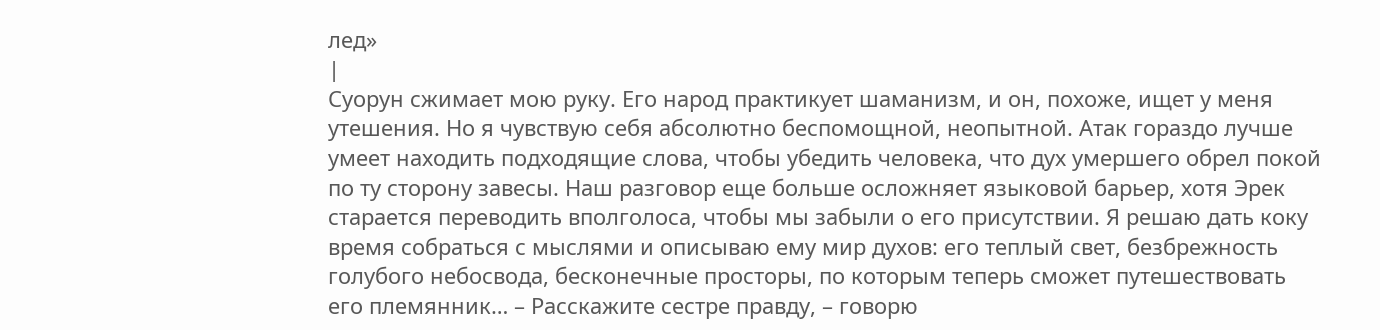лед»
|
Суорун сжимает мою руку. Его народ практикует шаманизм, и он, похоже, ищет у меня утешения. Но я чувствую себя абсолютно беспомощной, неопытной. Атак гораздо лучше умеет находить подходящие слова, чтобы убедить человека, что дух умершего обрел покой по ту сторону завесы. Наш разговор еще больше осложняет языковой барьер, хотя Эрек старается переводить вполголоса, чтобы мы забыли о его присутствии. Я решаю дать коку время собраться с мыслями и описываю ему мир духов: его теплый свет, безбрежность голубого небосвода, бесконечные просторы, по которым теперь сможет путешествовать его племянник… – Расскажите сестре правду, – говорю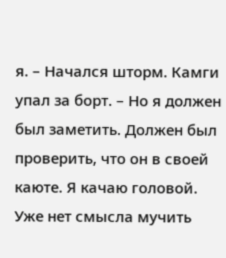я. – Начался шторм. Камги упал за борт. – Но я должен был заметить. Должен был проверить, что он в своей каюте. Я качаю головой. Уже нет смысла мучить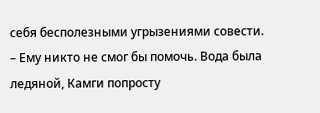себя бесполезными угрызениями совести. – Ему никто не смог бы помочь. Вода была ледяной, Камги попросту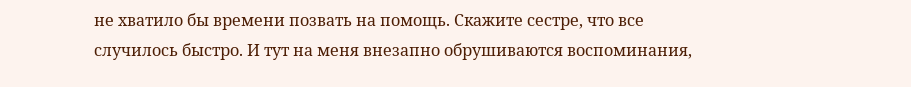не хватило бы времени позвать на помощь. Скажите сестре, что все случилось быстро. И тут на меня внезапно обрушиваются воспоминания,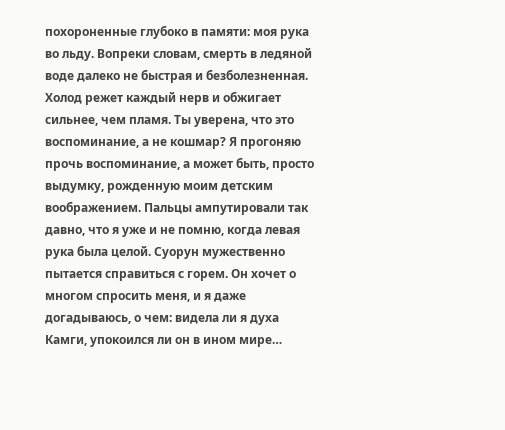похороненные глубоко в памяти: моя рука во льду. Вопреки словам, смерть в ледяной воде далеко не быстрая и безболезненная. Холод режет каждый нерв и обжигает сильнее, чем пламя. Ты уверена, что это воспоминание, а не кошмар? Я прогоняю прочь воспоминание, а может быть, просто выдумку, рожденную моим детским воображением. Пальцы ампутировали так давно, что я уже и не помню, когда левая рука была целой. Суорун мужественно пытается справиться с горем. Он хочет о многом спросить меня, и я даже догадываюсь, о чем: видела ли я духа Камги, упокоился ли он в ином мире…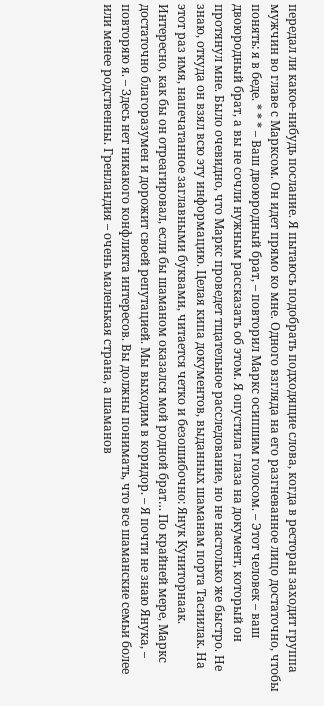передал ли какое-нибудь послание. Я пытаюсь подобрать подходящие слова, когда в ресторан заходит группа мужчин во главе с Марксом. Он идет прямо ко мне. Одного взгляда на его разгневанное лицо достаточно, чтобы понять: я в беде. * * * – Ваш двоюродный брат, – повторил Маркс осипшим голосом. – Этот человек – ваш двоюродный брат, а вы не сочли нужным рассказать об этом. Я опустила глаза на документ, который он протянул мне. Было очевидно, что Маркс проведет тщательное расследование, но не настолько же быстро. Не знаю, откуда он взял всю эту информацию. Целая кипа документов, выданных шаманам порта Тасиилак. На этот раз имя, напечатанное заглавными буквами, читается четко и безошибочно: Янук Куниторнаак. Интересно, как бы он отреагировал, если бы шаманом оказался мой родной брат… По крайней мере, Маркс достаточно благоразумен и дорожит своей репутацией. Мы выходим в коридор. – Я почти не знаю Янука, – повторяю я. – Здесь нет никакого конфликта интересов. Вы должны понимать, что все шаманские семьи более или менее родственны. Гренландия – очень маленькая страна, а шаманов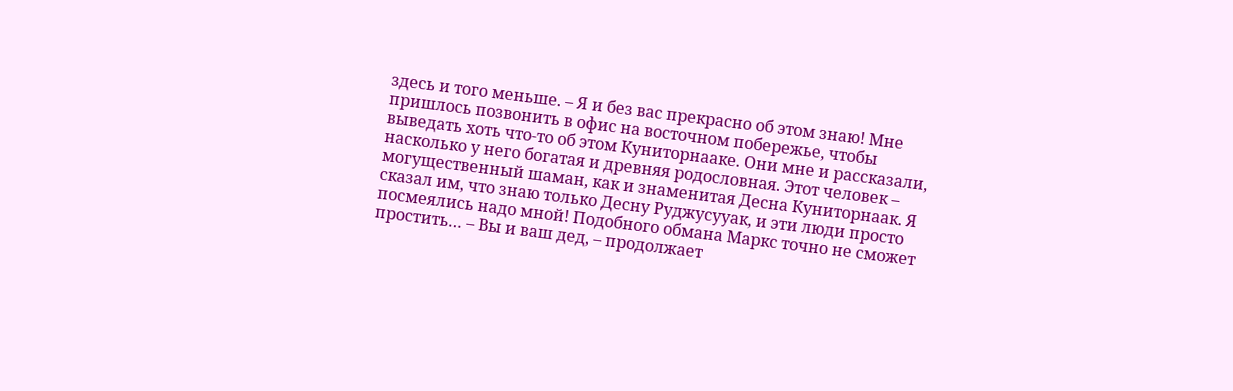здесь и того меньше. – Я и без вас прекрасно об этом знаю! Мне пришлось позвонить в офис на восточном побережье, чтобы выведать хоть что-то об этом Куниторнааке. Они мне и рассказали, насколько у него богатая и древняя родословная. Этот человек – могущественный шаман, как и знаменитая Десна Куниторнаак. Я сказал им, что знаю только Десну Руджусууак, и эти люди просто посмеялись надо мной! Подобного обмана Маркс точно не сможет простить… – Вы и ваш дед, – продолжает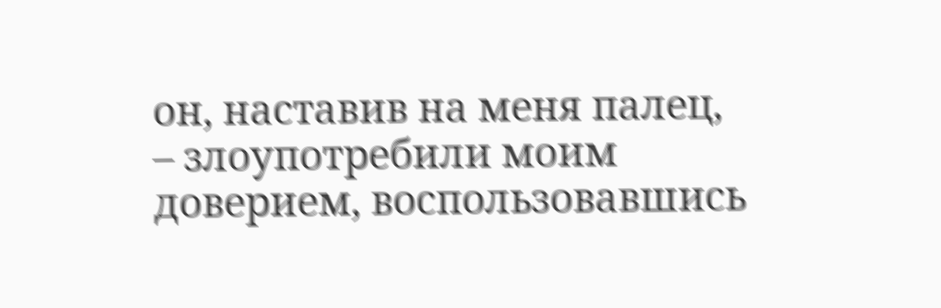он, наставив на меня палец, – злоупотребили моим доверием, воспользовавшись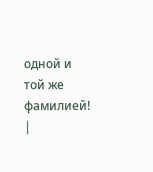одной и той же фамилией! |